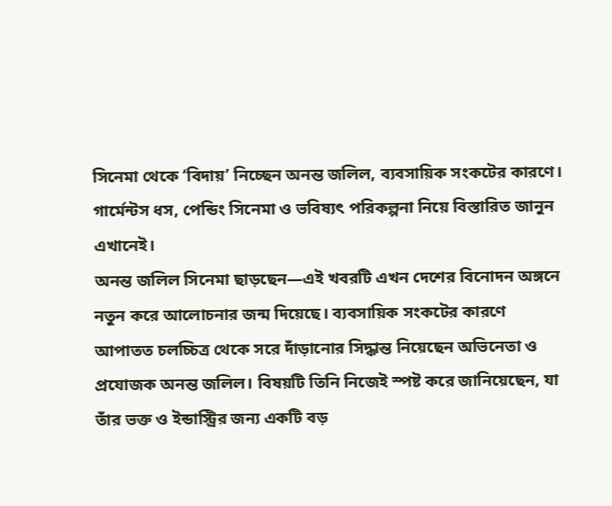সিনেমা থেকে ‘বিদায়’ নিচ্ছেন অনন্ত জলিল, ব্যবসায়িক সংকটের কারণে। গার্মেন্টস ধস, পেন্ডিং সিনেমা ও ভবিষ্যৎ পরিকল্পনা নিয়ে বিস্তারিত জানুন এখানেই।
অনন্ত জলিল সিনেমা ছাড়ছেন—এই খবরটি এখন দেশের বিনোদন অঙ্গনে নতুন করে আলোচনার জন্ম দিয়েছে। ব্যবসায়িক সংকটের কারণে আপাতত চলচ্চিত্র থেকে সরে দাঁড়ানোর সিদ্ধান্ত নিয়েছেন অভিনেতা ও প্রযোজক অনন্ত জলিল। বিষয়টি তিনি নিজেই স্পষ্ট করে জানিয়েছেন, যা তাঁর ভক্ত ও ইন্ডাস্ট্রির জন্য একটি বড়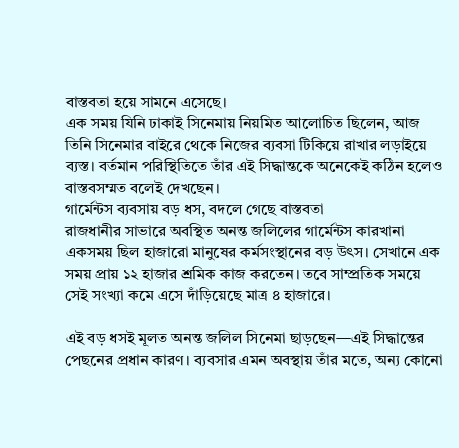বাস্তবতা হয়ে সামনে এসেছে।
এক সময় যিনি ঢাকাই সিনেমায় নিয়মিত আলোচিত ছিলেন, আজ তিনি সিনেমার বাইরে থেকে নিজের ব্যবসা টিকিয়ে রাখার লড়াইয়ে ব্যস্ত। বর্তমান পরিস্থিতিতে তাঁর এই সিদ্ধান্তকে অনেকেই কঠিন হলেও বাস্তবসম্মত বলেই দেখছেন।
গার্মেন্টস ব্যবসায় বড় ধস, বদলে গেছে বাস্তবতা
রাজধানীর সাভারে অবস্থিত অনন্ত জলিলের গার্মেন্টস কারখানা একসময় ছিল হাজারো মানুষের কর্মসংস্থানের বড় উৎস। সেখানে এক সময় প্রায় ১২ হাজার শ্রমিক কাজ করতেন। তবে সাম্প্রতিক সময়ে সেই সংখ্যা কমে এসে দাঁড়িয়েছে মাত্র ৪ হাজারে।

এই বড় ধসই মূলত অনন্ত জলিল সিনেমা ছাড়ছেন—এই সিদ্ধান্তের পেছনের প্রধান কারণ। ব্যবসার এমন অবস্থায় তাঁর মতে, অন্য কোনো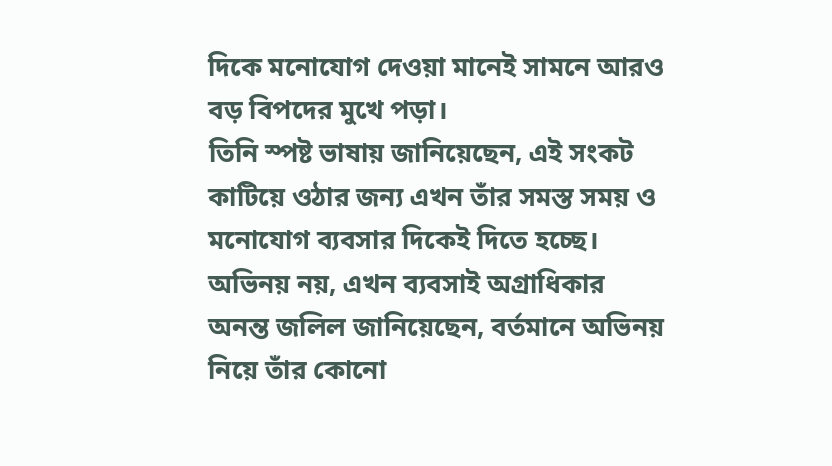দিকে মনোযোগ দেওয়া মানেই সামনে আরও বড় বিপদের মুখে পড়া।
তিনি স্পষ্ট ভাষায় জানিয়েছেন, এই সংকট কাটিয়ে ওঠার জন্য এখন তাঁর সমস্ত সময় ও মনোযোগ ব্যবসার দিকেই দিতে হচ্ছে।
অভিনয় নয়, এখন ব্যবসাই অগ্রাধিকার
অনন্ত জলিল জানিয়েছেন, বর্তমানে অভিনয় নিয়ে তাঁর কোনো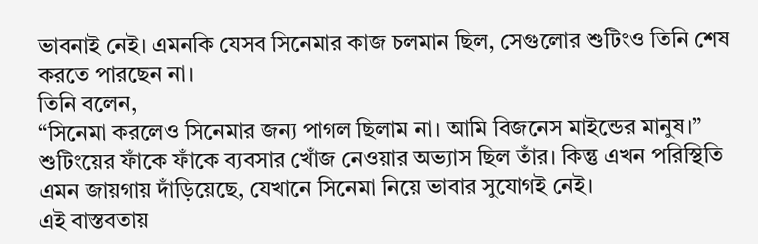ভাবনাই নেই। এমনকি যেসব সিনেমার কাজ চলমান ছিল, সেগুলোর শুটিংও তিনি শেষ করতে পারছেন না।
তিনি বলেন,
“সিনেমা করলেও সিনেমার জন্য পাগল ছিলাম না। আমি বিজনেস মাইন্ডের মানুষ।”
শুটিংয়ের ফাঁকে ফাঁকে ব্যবসার খোঁজ নেওয়ার অভ্যাস ছিল তাঁর। কিন্তু এখন পরিস্থিতি এমন জায়গায় দাঁড়িয়েছে, যেখানে সিনেমা নিয়ে ভাবার সুযোগই নেই।
এই বাস্তবতায়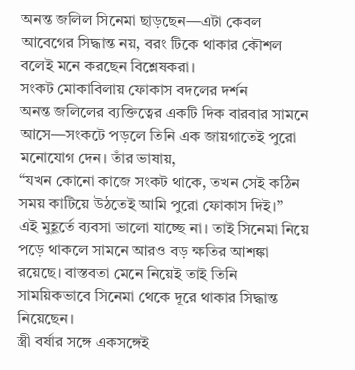অনন্ত জলিল সিনেমা ছাড়ছেন—এটা কেবল আবেগের সিদ্ধান্ত নয়, বরং টিকে থাকার কৌশল বলেই মনে করছেন বিশ্লেষকরা।
সংকট মোকাবিলায় ফোকাস বদলের দর্শন
অনন্ত জলিলের ব্যক্তিত্বের একটি দিক বারবার সামনে আসে—সংকটে পড়লে তিনি এক জায়গাতেই পুরো মনোযোগ দেন। তাঁর ভাষায়,
“যখন কোনো কাজে সংকট থাকে, তখন সেই কঠিন সময় কাটিয়ে উঠতেই আমি পুরো ফোকাস দিই।”
এই মুহূর্তে ব্যবসা ভালো যাচ্ছে না। তাই সিনেমা নিয়ে পড়ে থাকলে সামনে আরও বড় ক্ষতির আশঙ্কা রয়েছে। বাস্তবতা মেনে নিয়েই তাই তিনি সাময়িকভাবে সিনেমা থেকে দূরে থাকার সিদ্ধান্ত নিয়েছেন।
স্ত্রী বর্ষার সঙ্গে একসঙ্গেই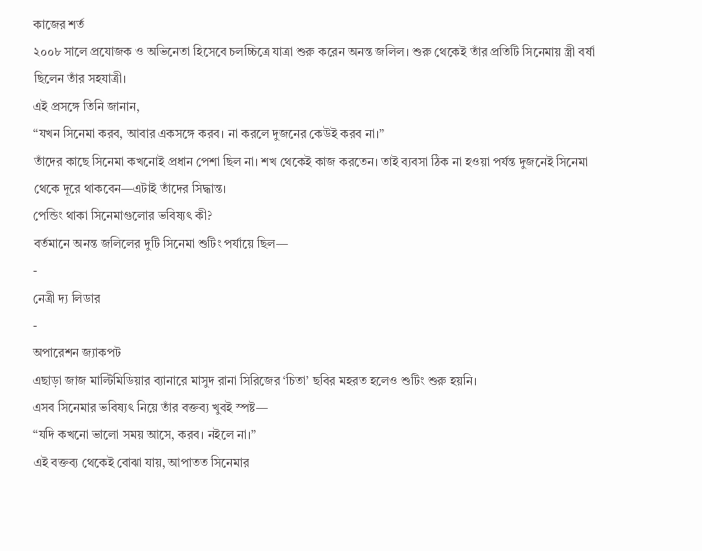কাজের শর্ত
২০০৮ সালে প্রযোজক ও অভিনেতা হিসেবে চলচ্চিত্রে যাত্রা শুরু করেন অনন্ত জলিল। শুরু থেকেই তাঁর প্রতিটি সিনেমায় স্ত্রী বর্ষা ছিলেন তাঁর সহযাত্রী।
এই প্রসঙ্গে তিনি জানান,
“যখন সিনেমা করব, আবার একসঙ্গে করব। না করলে দুজনের কেউই করব না।”
তাঁদের কাছে সিনেমা কখনোই প্রধান পেশা ছিল না। শখ থেকেই কাজ করতেন। তাই ব্যবসা ঠিক না হওয়া পর্যন্ত দুজনেই সিনেমা থেকে দূরে থাকবেন—এটাই তাঁদের সিদ্ধান্ত।
পেন্ডিং থাকা সিনেমাগুলোর ভবিষ্যৎ কী?
বর্তমানে অনন্ত জলিলের দুটি সিনেমা শুটিং পর্যায়ে ছিল—
-
নেত্রী দ্য লিডার
-
অপারেশন জ্যাকপট
এছাড়া জাজ মাল্টিমিডিয়ার ব্যানারে মাসুদ রানা সিরিজের ‘চিতা’ ছবির মহরত হলেও শুটিং শুরু হয়নি।
এসব সিনেমার ভবিষ্যৎ নিয়ে তাঁর বক্তব্য খুবই স্পষ্ট—
“যদি কখনো ভালো সময় আসে, করব। নইলে না।”
এই বক্তব্য থেকেই বোঝা যায়, আপাতত সিনেমার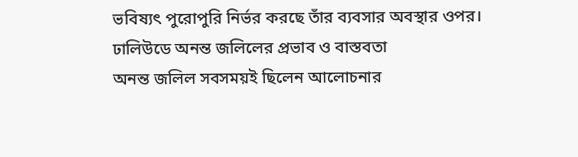ভবিষ্যৎ পুরোপুরি নির্ভর করছে তাঁর ব্যবসার অবস্থার ওপর।
ঢালিউডে অনন্ত জলিলের প্রভাব ও বাস্তবতা
অনন্ত জলিল সবসময়ই ছিলেন আলোচনার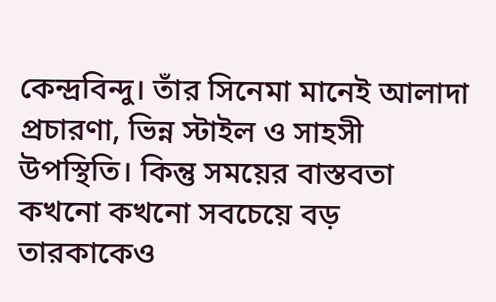কেন্দ্রবিন্দু। তাঁর সিনেমা মানেই আলাদা প্রচারণা, ভিন্ন স্টাইল ও সাহসী উপস্থিতি। কিন্তু সময়ের বাস্তবতা কখনো কখনো সবচেয়ে বড় তারকাকেও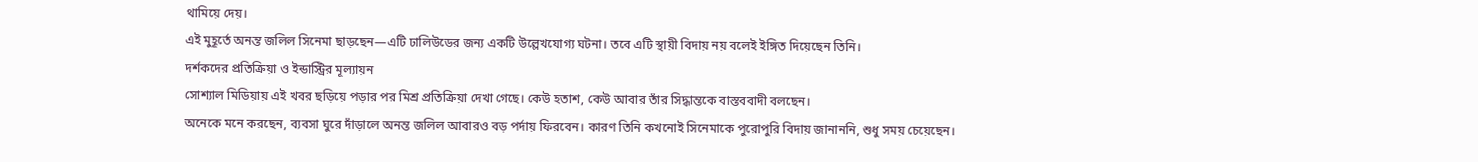থামিয়ে দেয়।
এই মুহূর্তে অনন্ত জলিল সিনেমা ছাড়ছেন—এটি ঢালিউডের জন্য একটি উল্লেখযোগ্য ঘটনা। তবে এটি স্থায়ী বিদায় নয় বলেই ইঙ্গিত দিয়েছেন তিনি।
দর্শকদের প্রতিক্রিয়া ও ইন্ডাস্ট্রির মূল্যায়ন
সোশ্যাল মিডিয়ায় এই খবর ছড়িয়ে পড়ার পর মিশ্র প্রতিক্রিয়া দেখা গেছে। কেউ হতাশ, কেউ আবার তাঁর সিদ্ধান্তকে বাস্তববাদী বলছেন।
অনেকে মনে করছেন, ব্যবসা ঘুরে দাঁড়ালে অনন্ত জলিল আবারও বড় পর্দায় ফিরবেন। কারণ তিনি কখনোই সিনেমাকে পুরোপুরি বিদায় জানাননি, শুধু সময় চেয়েছেন।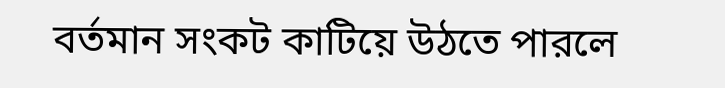বর্তমান সংকট কাটিয়ে উঠতে পারলে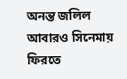অনন্ত জলিল আবারও সিনেমায় ফিরতে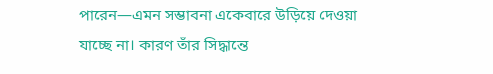পারেন—এমন সম্ভাবনা একেবারে উড়িয়ে দেওয়া যাচ্ছে না। কারণ তাঁর সিদ্ধান্তে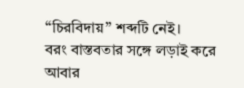“চিরবিদায়” শব্দটি নেই।
বরং বাস্তবতার সঙ্গে লড়াই করে আবার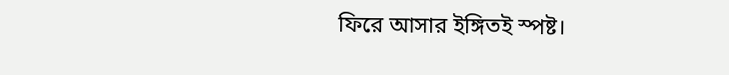ফিরে আসার ইঙ্গিতই স্পষ্ট।